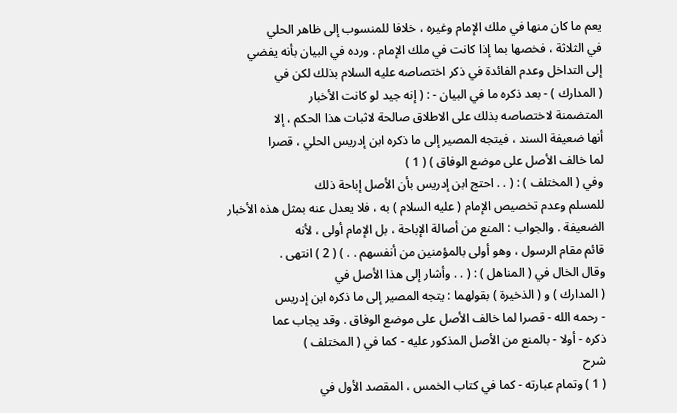يعم ما كان منها في ملك الإمام وغيره ، خلافا للمنسوب إلى ظاهر الحلي
في الثلاثة ، فخصها بما إذا كانت في ملك الإمام . ورده في البيان بأنه يفضي
إلى التداخل وعدم الفائدة في ذكر اختصاصه عليه السلام بذلك لكن في
( المدارك ) - بعد ذكره ما في البيان - : ( إنه جيد لو كانت الأخبار
المتضمنة لاختصاصه بذلك على الاطلاق صالحة لاثبات هذا الحكم ، إلا
أنها ضعيفة السند ، فيتجه المصير إلى ما ذكره ابن إدريس الحلي ، قصرا
لما خالف الأصل على موضع الوفاق ) ( 1 )
وفي ( المختلف ) : ( . . احتج ابن إدريس بأن الأصل إباحة ذلك
للمسلم وعدم تخصيص الإمام ( عليه السلام ) به ، فلا يعدل عنه بمثل هذه الأخبار
الضعيفة . والجواب : المنع من أصالة الإباحة ، بل الإمام أولى ، لأنه
قائم مقام الرسول ، وهو أولى بالمؤمنين من أنفسهم . . ) ( 2 ) انتهى .
وقال الخال في ( المناهل ) : ( . . وأشار إلى هذا الأصل في
( المدارك ) و ( الذخيرة ) بقولهما : يتجه المصير إلى ما ذكره ابن إدريس
- رحمه الله - قصرا لما خالف الأصل على موضع الوفاق . وقد يجاب عما
ذكره - أولا - بالمنع من الأصل المذكور عليه - كما في ( المختلف )
شرح
( 1 ) وتمام عبارته - كما في كتاب الخمس ، المقصد الأول في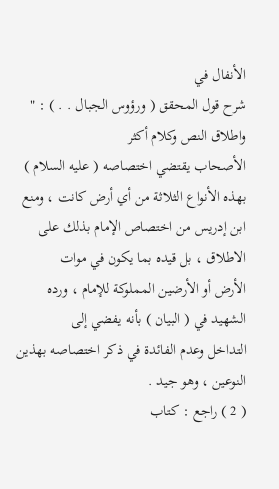الأنفال في
شرح قول المحقق ( ورؤوس الجبال . . ) : " واطلاق النص وكلام أكثر
الأصحاب يقتضي اختصاصه ( عليه السلام ) بهذه الأنواع الثلاثة من أي أرض كانت ، ومنع
ابن إدريس من اختصاص الإمام بذلك على الاطلاق ، بل قيده بما يكون في موات
الأرض أو الأرضين المملوكة للإمام ، ورده الشهيد في ( البيان ) بأنه يفضي إلى
التداخل وعدم الفائدة في ذكر اختصاصه بهذين النوعين ، وهو جيد .
( 2 ) راجع : كتاب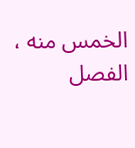الخمس منه ، الفصل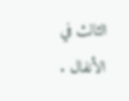الثالث في الأنفال .